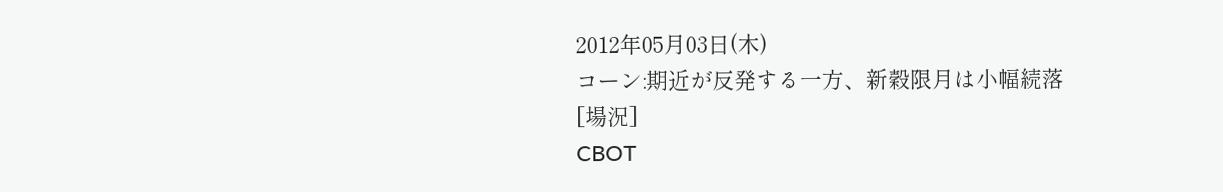2012年05月03日(木)
コーン:期近が反発する一方、新穀限月は小幅続落
[場況]
CBOT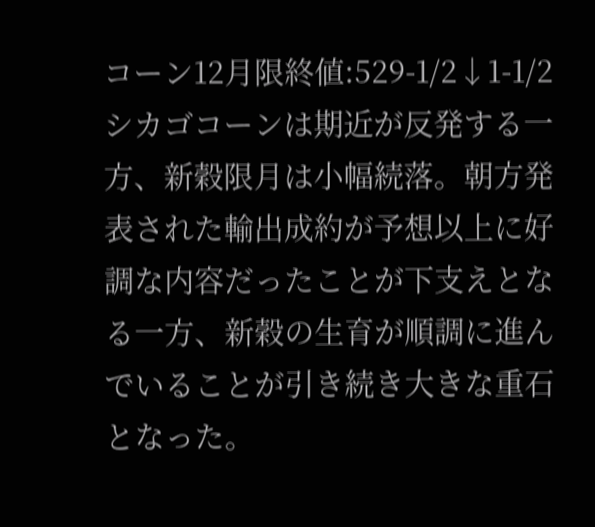コーン12月限終値:529-1/2↓1-1/2
シカゴコーンは期近が反発する一方、新穀限月は小幅続落。朝方発表された輸出成約が予想以上に好調な内容だったことが下支えとなる一方、新穀の生育が順調に進んでいることが引き続き大きな重石となった。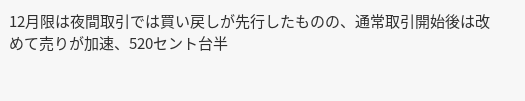12月限は夜間取引では買い戻しが先行したものの、通常取引開始後は改めて売りが加速、520セント台半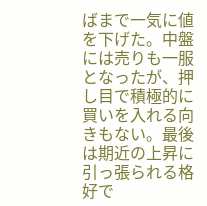ばまで一気に値を下げた。中盤には売りも一服となったが、押し目で積極的に買いを入れる向きもない。最後は期近の上昇に引っ張られる格好で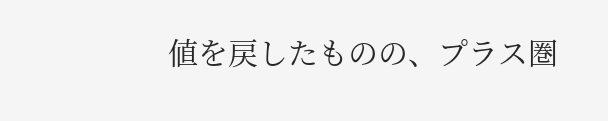値を戻したものの、プラス圏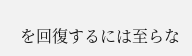を回復するには至らな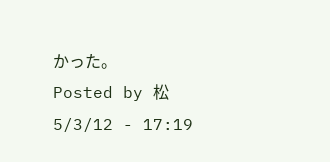かった。
Posted by 松 5/3/12 - 17:19